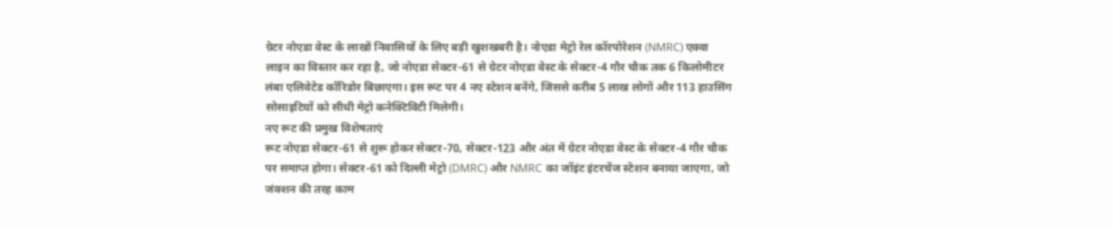ग्रेटर नोएडा वेस्ट के लाखों निवासियों के लिए बड़ी खुशखबरी है। नोएडा मेट्रो रेल कॉरपोरेशन (NMRC) एक्वा लाइन का विस्तार कर रहा है, जो नोएडा सेक्टर-61 से ग्रेटर नोएडा वेस्ट के सेक्टर-4 गौर चौक तक 6 किलोमीटर लंबा एलिवेटेड कॉरिडोर बिछाएगा। इस रूट पर 4 नए स्टेशन बनेंगे, जिससे करीब 5 लाख लोगों और 113 हाउसिंग सोसाइटियों को सीधी मेट्रो कनेक्टिविटी मिलेगी।
नए रूट की प्रमुख विशेषताएं
रूट नोएडा सेक्टर-61 से शुरू होकर सेक्टर-70, सेक्टर-123 और अंत में ग्रेटर नोएडा वेस्ट के सेक्टर-4 गौर चौक पर समाप्त होगा। सेक्टर-61 को दिल्ली मेट्रो (DMRC) और NMRC का जॉइंट इंटरचेंज स्टेशन बनाया जाएगा, जो जंक्शन की तरह काम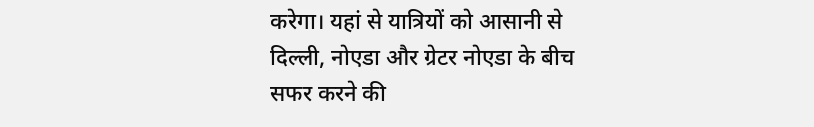करेगा। यहां से यात्रियों को आसानी से दिल्ली, नोएडा और ग्रेटर नोएडा के बीच सफर करने की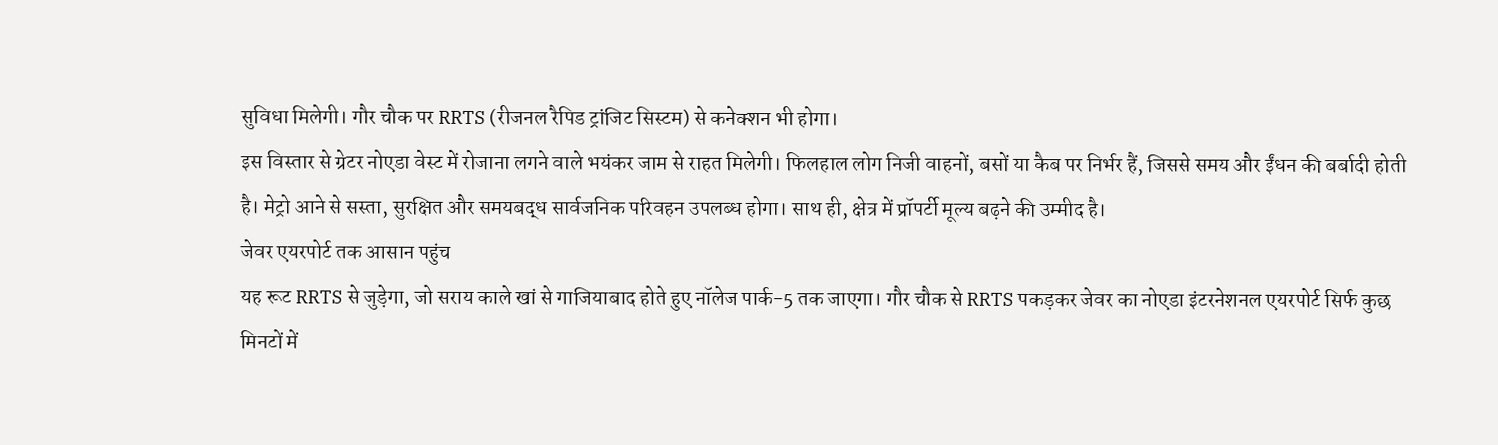सुविधा मिलेगी। गौर चौक पर RRTS (रीजनल रैपिड ट्रांजिट सिस्टम) से कनेक्शन भी होगा।
इस विस्तार से ग्रेटर नोएडा वेस्ट में रोजाना लगने वाले भयंकर जाम से राहत मिलेगी। फिलहाल लोग निजी वाहनों, बसों या कैब पर निर्भर हैं, जिससे समय और ईंधन की बर्बादी होती है। मेट्रो आने से सस्ता, सुरक्षित और समयबद्ध सार्वजनिक परिवहन उपलब्ध होगा। साथ ही, क्षेत्र में प्रॉपर्टी मूल्य बढ़ने की उम्मीद है।
जेवर एयरपोर्ट तक आसान पहुंच
यह रूट RRTS से जुड़ेगा, जो सराय काले खां से गाजियाबाद होते हुए नॉलेज पार्क-5 तक जाएगा। गौर चौक से RRTS पकड़कर जेवर का नोएडा इंटरनेशनल एयरपोर्ट सिर्फ कुछ मिनटों में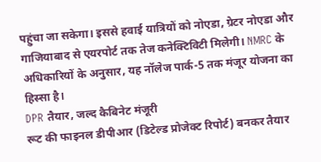पहुंचा जा सकेगा। इससे हवाई यात्रियों को नोएडा, ग्रेटर नोएडा और गाजियाबाद से एयरपोर्ट तक तेज कनेक्टिविटी मिलेगी। NMRC के अधिकारियों के अनुसार, यह नॉलेज पार्क-5 तक मंजूर योजना का हिस्सा है।
DPR तैयार, जल्द कैबिनेट मंजूरी
रूट की फाइनल डीपीआर (डिटेल्ड प्रोजेक्ट रिपोर्ट) बनकर तैयार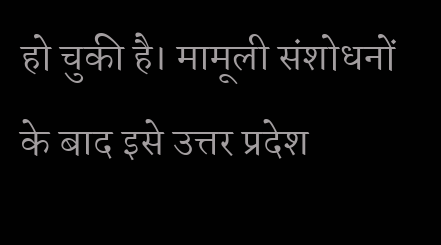हो चुकी है। मामूली संशोधनों के बाद इसे उत्तर प्रदेश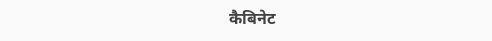कैबिनेट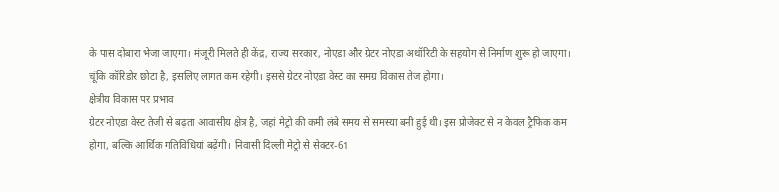के पास दोबारा भेजा जाएगा। मंजूरी मिलते ही केंद्र, राज्य सरकार, नोएडा और ग्रेटर नोएडा अथॉरिटी के सहयोग से निर्माण शुरू हो जाएगा। चूंकि कॉरिडोर छोटा है, इसलिए लागत कम रहेगी। इससे ग्रेटर नोएडा वेस्ट का समग्र विकास तेज होगा।
क्षेत्रीय विकास पर प्रभाव
ग्रेटर नोएडा वेस्ट तेजी से बढ़ता आवासीय क्षेत्र है, जहां मेट्रो की कमी लंबे समय से समस्या बनी हुई थी। इस प्रोजेक्ट से न केवल ट्रैफिक कम होगा, बल्कि आर्थिक गतिविधियां बढ़ेंगी। निवासी दिल्ली मेट्रो से सेक्टर-61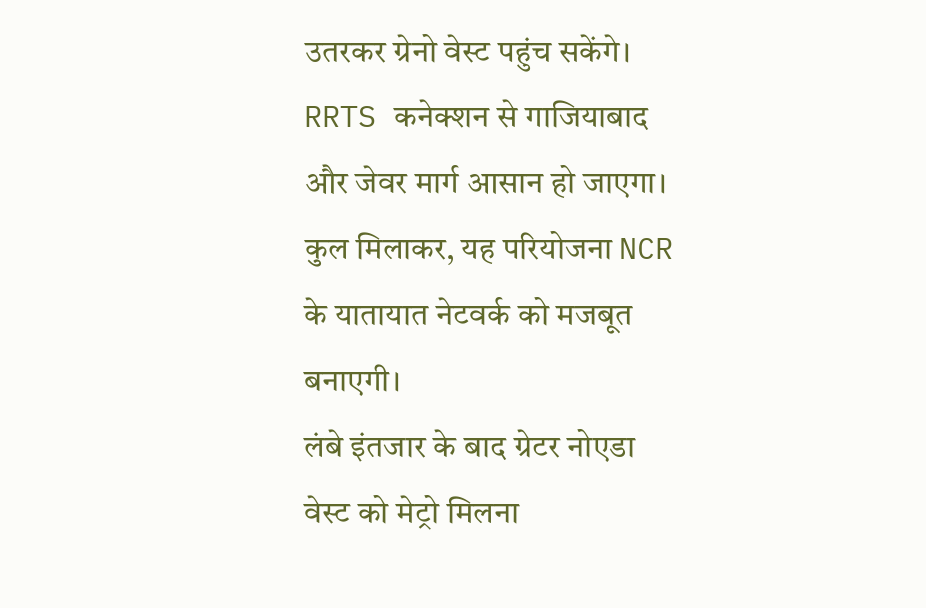उतरकर ग्रेनो वेस्ट पहुंच सकेंगे। RRTS कनेक्शन से गाजियाबाद और जेवर मार्ग आसान हो जाएगा। कुल मिलाकर, यह परियोजना NCR के यातायात नेटवर्क को मजबूत बनाएगी।
लंबे इंतजार के बाद ग्रेटर नोएडा वेस्ट को मेट्रो मिलना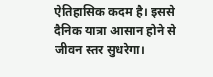ऐतिहासिक कदम है। इससे दैनिक यात्रा आसान होने से जीवन स्तर सुधरेगा।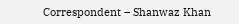Correspondent – Shanwaz Khan